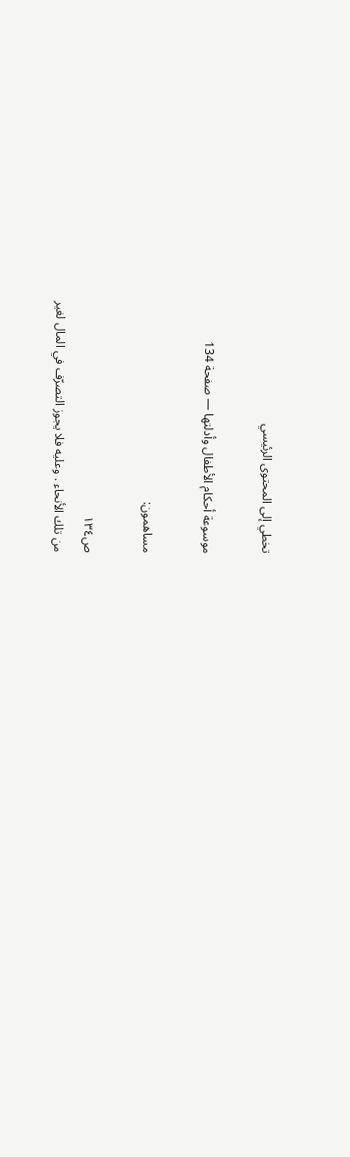تخطي إلى المحتوى الرئيسي

موسوعة أحكام الأطفال وأدلتها — صفحة 134

مساهمون:

ص١٣٤
من تلك الأنحاء . وعليه فلا يجوز التصرّف في المال لغير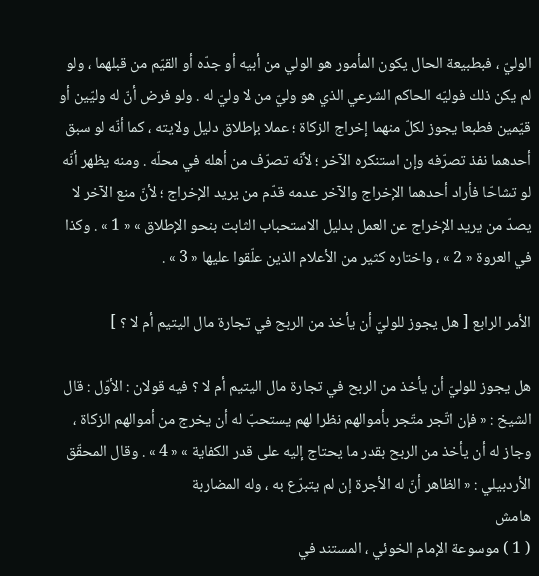الوليّ ، فبطبيعة الحال يكون المأمور هو الولي من أبيه أو جدّه أو القيّم من قبلهما ، ولو لم يكن ذلك فوليّه الحاكم الشرعي الذي هو وليّ من لا وليّ له . ولو فرض أنّ له وليّين أو قيّمين فطبعا يجوز لكلّ منهما إخراج الزكاة ؛ عملا بإطلاق دليل ولايته ، كما أنّه لو سبق أحدهما نفذ تصرّفه وإن استنكره الآخر ؛ لأنّه تصرّف من أهله في محلّه . ومنه يظهر أنّه لو تشاحّا فأراد أحدهما الإخراج والآخر عدمه قدّم من يريد الإخراج ؛ لأنّ منع الآخر لا يصدّ من يريد الإخراج عن العمل بدليل الاستحباب الثابت بنحو الإطلاق » « 1 » . وكذا في العروة « 2 » ، واختاره كثير من الأعلام الذين علّقوا عليها « 3 » .

الأمر الرابع [ هل يجوز للوليّ أن يأخذ من الربح في تجارة مال اليتيم أم لا ؟ ]

هل يجوز للوليّ أن يأخذ من الربح في تجارة مال اليتيم أم لا ؟ فيه قولان : الأوّل : قال الشيخ : « فإن اتّجر متّجر بأموالهم نظرا لهم يستحبّ له أن يخرج من أموالهم الزكاة ، وجاز له أن يأخذ من الربح بقدر ما يحتاج إليه على قدر الكفاية » « 4 » . وقال المحقّق الأردبيلي : « الظاهر أنّ له الأجرة إن لم يتبرّع به ، وله المضاربة
هامش
( 1 ) موسوعة الإمام الخوئي ، المستند في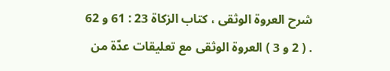شرح العروة الوثقى ، كتاب الزكاة 23 : 61 و 62 . ( 2 و 3 ) العروة الوثقى مع تعليقات عدّة من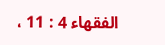الفقهاء 4 : 11 ،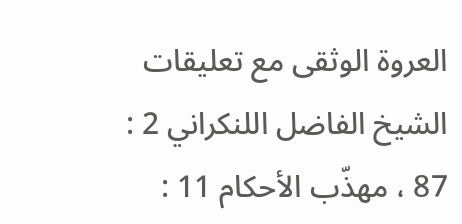العروة الوثقى مع تعليقات الشيخ الفاضل اللنكراني 2 : 87 ، مهذّب الأحكام 11 :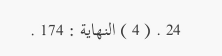24 . ( 4 ) النهاية : 174 .